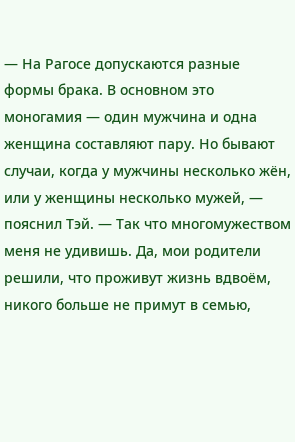— На Рагосе допускаются разные формы брака. В основном это моногамия — один мужчина и одна женщина составляют пару. Но бывают случаи, когда у мужчины несколько жён, или у женщины несколько мужей, — пояснил Тэй. — Так что многомужеством меня не удивишь. Да, мои родители решили, что проживут жизнь вдвоём, никого больше не примут в семью,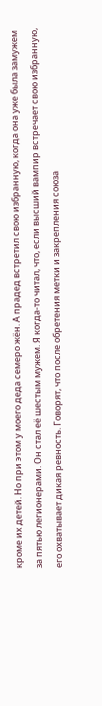кроме их детей. Но при этом у моего деда семеро жён. А прадед встретил свою избранную, когда она уже была замужем за пятью легионерами. Он стал её шестым мужем. Я когда-то читал, что, если высший вампир встречает свою избранную, его охватывает дикая ревность. Говорят, что после обретения метки и закрепления союза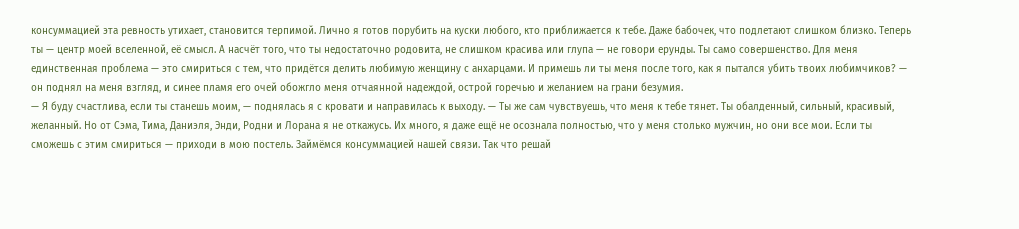консуммацией эта ревность утихает, становится терпимой. Лично я готов порубить на куски любого, кто приближается к тебе. Даже бабочек, что подлетают слишком близко. Теперь ты — центр моей вселенной, её смысл. А насчёт того, что ты недостаточно родовита, не слишком красива или глупа — не говори ерунды. Ты само совершенство. Для меня единственная проблема — это смириться с тем, что придётся делить любимую женщину с анхарцами. И примешь ли ты меня после того, как я пытался убить твоих любимчиков? — он поднял на меня взгляд, и синее пламя его очей обожгло меня отчаянной надеждой, острой горечью и желанием на грани безумия.
— Я буду счастлива, если ты станешь моим, — поднялась я с кровати и направилась к выходу. — Ты же сам чувствуешь, что меня к тебе тянет. Ты обалденный, сильный, красивый, желанный. Но от Сэма, Тима, Даниэля, Энди, Родни и Лорана я не откажусь. Их много, я даже ещё не осознала полностью, что у меня столько мужчин, но они все мои. Если ты сможешь с этим смириться — приходи в мою постель. Займёмся консуммацией нашей связи. Так что решай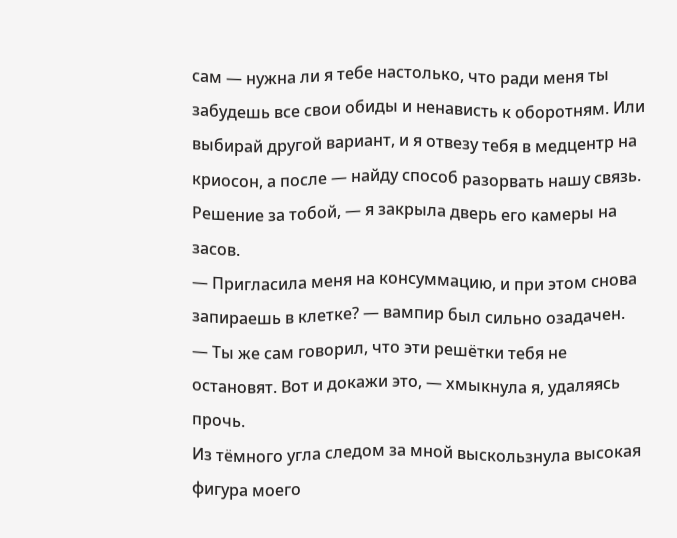сам — нужна ли я тебе настолько, что ради меня ты забудешь все свои обиды и ненависть к оборотням. Или выбирай другой вариант, и я отвезу тебя в медцентр на криосон, а после — найду способ разорвать нашу связь. Решение за тобой, — я закрыла дверь его камеры на засов.
— Пригласила меня на консуммацию, и при этом снова запираешь в клетке? — вампир был сильно озадачен.
— Ты же сам говорил, что эти решётки тебя не остановят. Вот и докажи это, — хмыкнула я, удаляясь прочь.
Из тёмного угла следом за мной выскользнула высокая фигура моего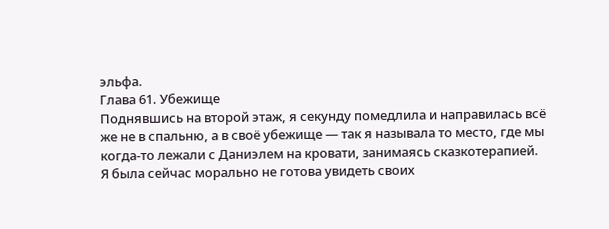эльфа.
Глава 61. Убежище
Поднявшись на второй этаж, я секунду помедлила и направилась всё же не в спальню, а в своё убежище — так я называла то место, где мы когда-то лежали с Даниэлем на кровати, занимаясь сказкотерапией.
Я была сейчас морально не готова увидеть своих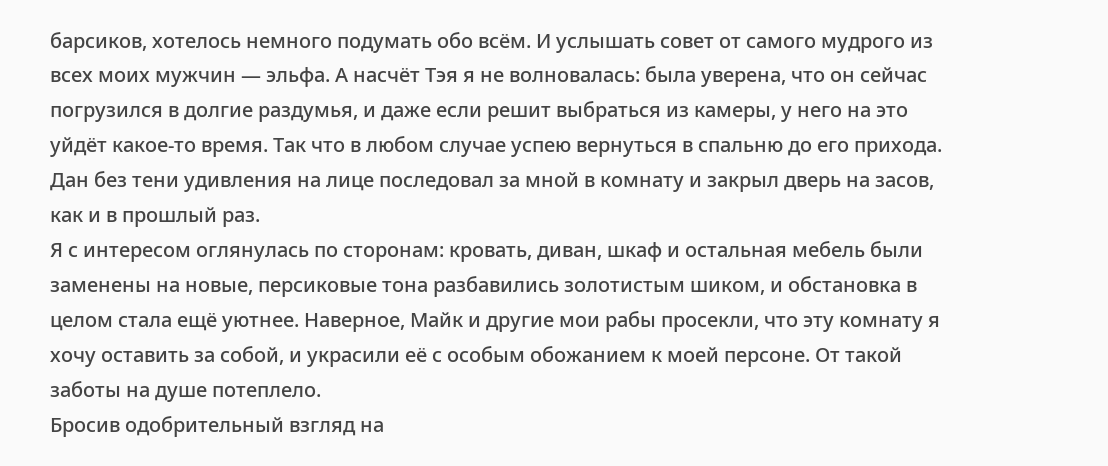барсиков, хотелось немного подумать обо всём. И услышать совет от самого мудрого из всех моих мужчин — эльфа. А насчёт Тэя я не волновалась: была уверена, что он сейчас погрузился в долгие раздумья, и даже если решит выбраться из камеры, у него на это уйдёт какое-то время. Так что в любом случае успею вернуться в спальню до его прихода.
Дан без тени удивления на лице последовал за мной в комнату и закрыл дверь на засов, как и в прошлый раз.
Я с интересом оглянулась по сторонам: кровать, диван, шкаф и остальная мебель были заменены на новые, персиковые тона разбавились золотистым шиком, и обстановка в целом стала ещё уютнее. Наверное, Майк и другие мои рабы просекли, что эту комнату я хочу оставить за собой, и украсили её с особым обожанием к моей персоне. От такой заботы на душе потеплело.
Бросив одобрительный взгляд на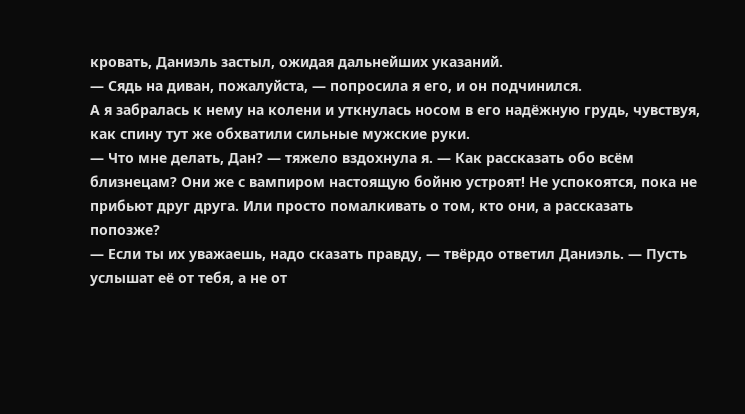кровать, Даниэль застыл, ожидая дальнейших указаний.
— Сядь на диван, пожалуйста, — попросила я его, и он подчинился.
А я забралась к нему на колени и уткнулась носом в его надёжную грудь, чувствуя, как спину тут же обхватили сильные мужские руки.
— Что мне делать, Дан? — тяжело вздохнула я. — Как рассказать обо всём близнецам? Они же с вампиром настоящую бойню устроят! Не успокоятся, пока не прибьют друг друга. Или просто помалкивать о том, кто они, а рассказать попозже?
— Если ты их уважаешь, надо сказать правду, — твёрдо ответил Даниэль. — Пусть услышат её от тебя, а не от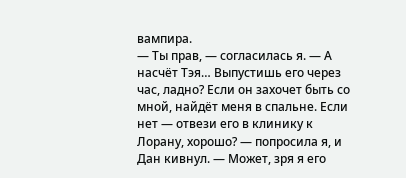вампира.
— Ты прав, — согласилась я. — А насчёт Тэя… Выпустишь его через час, ладно? Если он захочет быть со мной, найдёт меня в спальне. Если нет — отвези его в клинику к Лорану, хорошо? — попросила я, и Дан кивнул. — Может, зря я его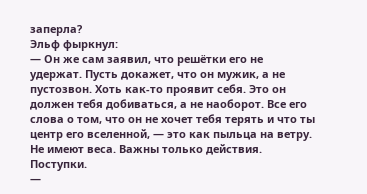заперла?
Эльф фыркнул:
— Он же сам заявил, что решётки его не удержат. Пусть докажет, что он мужик, а не пустозвон. Хоть как-то проявит себя. Это он должен тебя добиваться, а не наоборот. Все его слова о том, что он не хочет тебя терять и что ты центр его вселенной, — это как пыльца на ветру. Не имеют веса. Важны только действия. Поступки.
—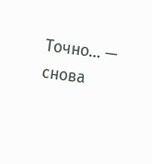Точно… — снова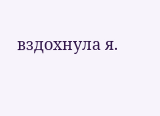вздохнула я.